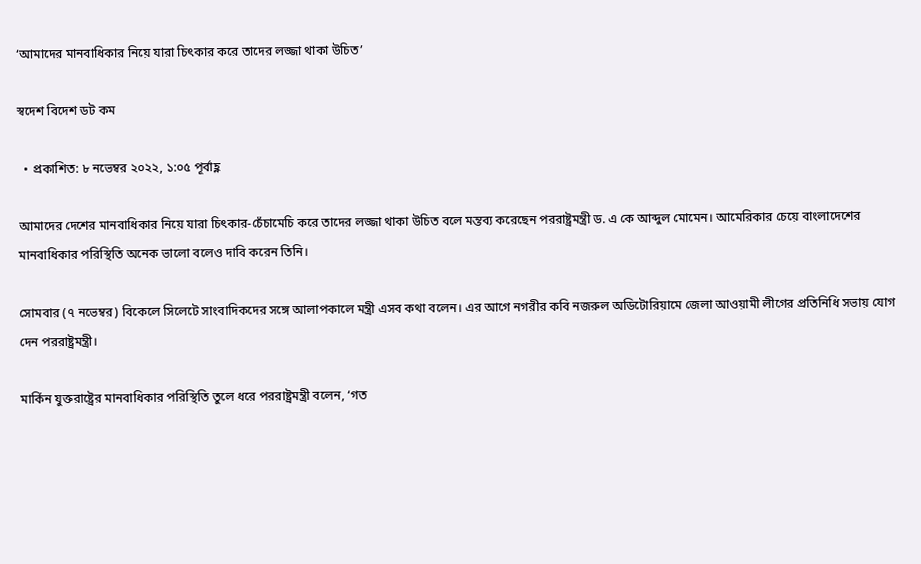‘আমাদের মানবাধিকার নিয়ে যারা চিৎকার করে তাদের লজ্জা থাকা উচিত’

স্বদেশ বিদেশ ডট কম

  • প্রকাশিত: ৮ নভেম্বর ২০২২, ১:০৫ পূর্বাহ্ণ

আমাদের দেশের মানবাধিকার নিয়ে যারা চিৎকার-চেঁচামেচি করে তাদের লজ্জা থাকা উচিত বলে মন্তব্য করেছেন পররাষ্ট্রমন্ত্রী ড. এ কে আব্দুল মোমেন। আমেরিকার চেয়ে বাংলাদেশের মানবাধিকার পরিস্থিতি অনেক ভালো বলেও দাবি করেন তিনি।

সোমবার (৭ নভেম্বর) বিকেলে সিলেটে সাংবাদিকদের সঙ্গে আলাপকালে মন্ত্রী এসব কথা বলেন। এর আগে নগরীর কবি নজরুল অডিটোরিয়ামে জেলা আওয়ামী লীগের প্রতিনিধি সভায় যোগ দেন পররাষ্ট্রমন্ত্রী।

মার্কিন যুক্তরাষ্ট্রের মানবাধিকার পরিস্থিতি তুলে ধরে পররাষ্ট্রমন্ত্রী বলেন, ‘গত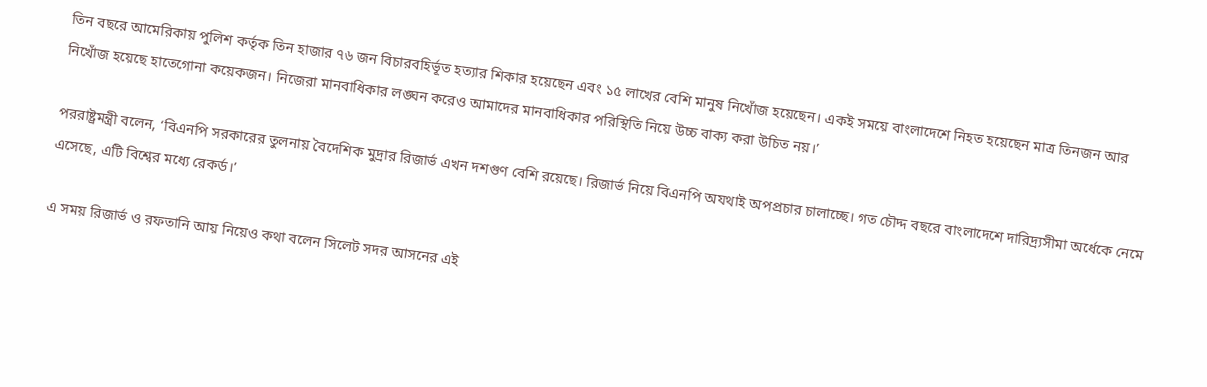তিন বছরে আমেরিকায় পুলিশ কর্তৃক তিন হাজার ৭৬ জন বিচারবহির্ভূত হত্যার শিকার হয়েছেন এবং ১৫ লাখের বেশি মানুষ নিখোঁজ হয়েছেন। একই সময়ে বাংলাদেশে নিহত হয়েছেন মাত্র তিনজন আর নিখোঁজ হয়েছে হাতেগোনা কয়েকজন। নিজেরা মানবাধিকার লঙ্ঘন করেও আমাদের মানবাধিকার পরিস্থিতি নিয়ে উচ্চ বাক্য করা উচিত নয়।’

পররাষ্ট্রমন্ত্রী বলেন, ‘বিএনপি সরকারের তুলনায় বৈদেশিক মুদ্রার রিজার্ভ এখন দশগুণ বেশি রয়েছে। রিজার্ভ নিয়ে বিএনপি অযথাই অপপ্রচার চালাচ্ছে। গত চৌদ্দ বছরে বাংলাদেশে দারিদ্র্যসীমা অর্ধেকে নেমে এসেছে, এটি বিশ্বের মধ্যে রেকর্ড।’

এ সময় রিজার্ভ ও রফতানি আয় নিয়েও কথা বলেন সিলেট সদর আসনের এই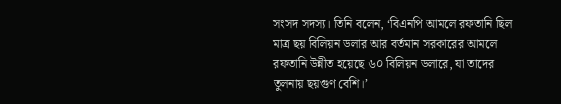সংসদ সদস্য। তিনি বলেন, ‘বিএনপি আমলে রফতানি ছিল মাত্র ছয় বিলিয়ন ডলার আর বর্তমান সরকারের আমলে রফতানি উন্নীত হয়েছে ৬০ বিলিয়ন ডলারে, যা তাদের তুলনায় ছয়গুণ বেশি।’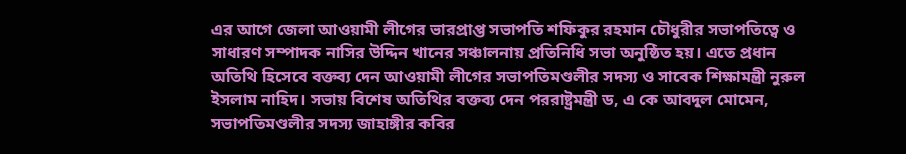এর আগে জেলা আওয়ামী লীগের ভারপ্রাপ্ত সভাপতি শফিকুর রহমান চৌধুরীর সভাপতিত্বে ও সাধারণ সম্পাদক নাসির উদ্দিন খানের সঞ্চালনায় প্রতিনিধি সভা অনুষ্ঠিত হয়। এতে প্রধান অতিথি হিসেবে বক্তব্য দেন আওয়ামী লীগের সভাপতিমণ্ডলীর সদস্য ও সাবেক শিক্ষামন্ত্রী নুরুল ইসলাম নাহিদ। সভায় বিশেষ অতিথির বক্তব্য দেন পররাষ্ট্রমন্ত্রী ড, এ কে আবদুল মোমেন, সভাপতিমণ্ডলীর সদস্য জাহাঙ্গীর কবির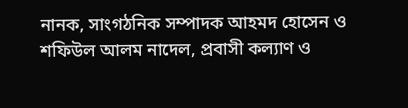নানক, সাংগঠনিক সম্পাদক আহমদ হোসেন ও শফিউল আলম নাদেল, প্রবাসী কল্যাণ ও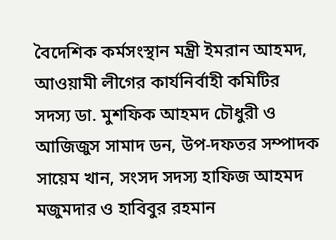বৈদেশিক কর্মসংস্থান মন্ত্রী ইমরান আহমদ, আওয়ামী লীগের কার্যনির্বাহী কমিটির সদস্য ডা. মুশফিক আহমদ চৌধুরী ও আজিজুস সামাদ ডন, উপ-দফতর সম্পাদক সায়েম খান, সংসদ সদস্য হাফিজ আহমদ মজুমদার ও হাবিবুর রহমান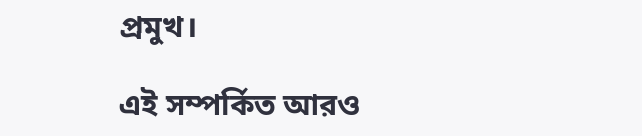প্রমুখ।

এই সম্পর্কিত আরও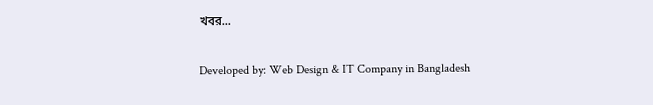খবর...

Developed by: Web Design & IT Company in Bangladesh